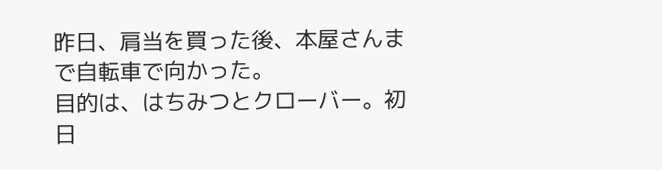昨日、肩当を買った後、本屋さんまで自転車で向かった。
目的は、はちみつとクローバー。初日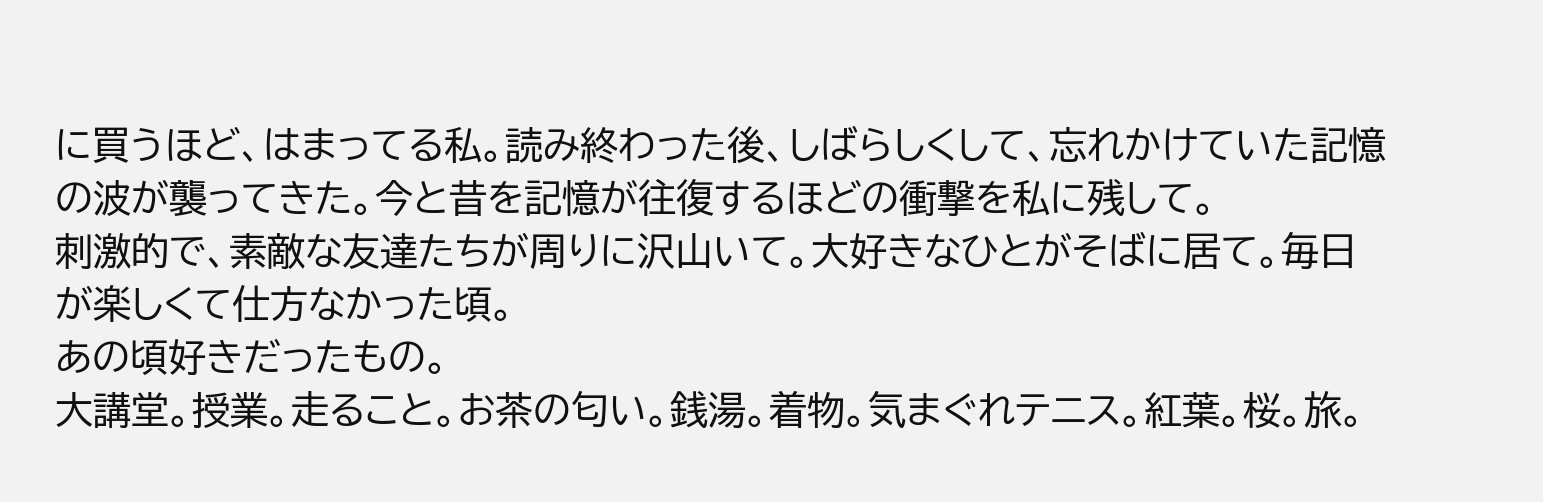に買うほど、はまってる私。読み終わった後、しばらしくして、忘れかけていた記憶の波が襲ってきた。今と昔を記憶が往復するほどの衝撃を私に残して。
刺激的で、素敵な友達たちが周りに沢山いて。大好きなひとがそばに居て。毎日が楽しくて仕方なかった頃。
あの頃好きだったもの。
大講堂。授業。走ること。お茶の匂い。銭湯。着物。気まぐれテニス。紅葉。桜。旅。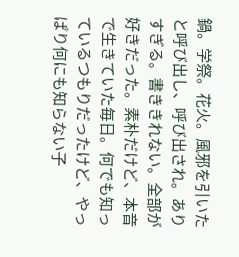鍋。学祭。花火。風邪を引いたと呼び出し、呼び出され。ありすぎる。書ききれない。全部が好きだった。素朴だけど、本音で生きていた毎日。何でも知っているつもりだったけど、やっぱり何にも知らない子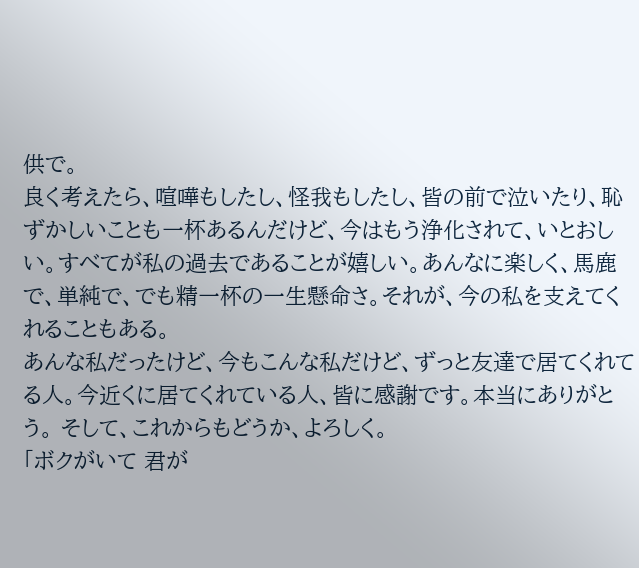供で。
良く考えたら、喧嘩もしたし、怪我もしたし、皆の前で泣いたり、恥ずかしいことも一杯あるんだけど、今はもう浄化されて、いとおしい。すべてが私の過去であることが嬉しい。あんなに楽しく、馬鹿で、単純で、でも精一杯の一生懸命さ。それが、今の私を支えてくれることもある。
あんな私だったけど、今もこんな私だけど、ずっと友達で居てくれてる人。今近くに居てくれている人、皆に感謝です。本当にありがとう。 そして、これからもどうか、よろしく。
「ボクがいて 君が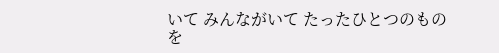いて みんながいて たったひとつのものを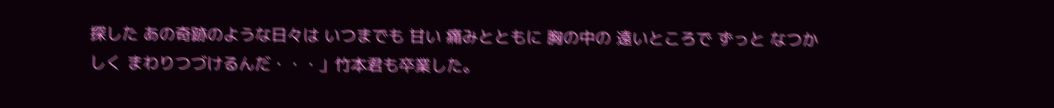探した あの奇跡のような日々は いつまでも 甘い 痛みとともに 胸の中の 遠いところで ずっと なつかしく まわりつづけるんだ・・・」竹本君も卒業した。